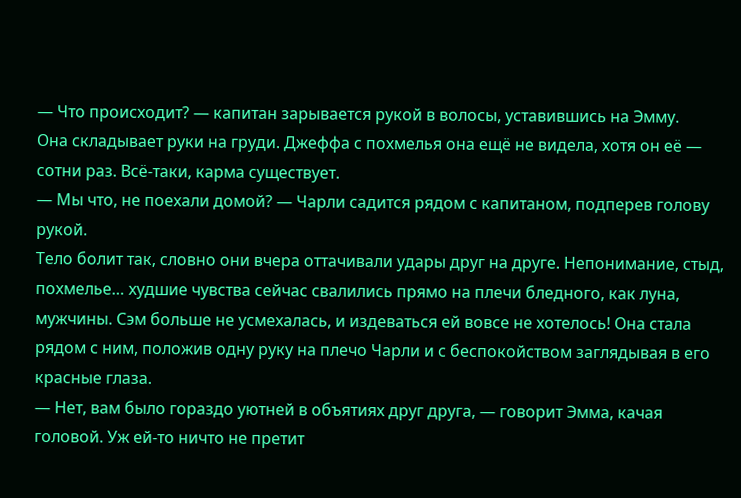— Что происходит? — капитан зарывается рукой в волосы, уставившись на Эмму.
Она складывает руки на груди. Джеффа с похмелья она ещё не видела, хотя он её — сотни раз. Всё-таки, карма существует.
— Мы что, не поехали домой? — Чарли садится рядом с капитаном, подперев голову рукой.
Тело болит так, словно они вчера оттачивали удары друг на друге. Непонимание, стыд, похмелье… худшие чувства сейчас свалились прямо на плечи бледного, как луна, мужчины. Сэм больше не усмехалась, и издеваться ей вовсе не хотелось! Она стала рядом с ним, положив одну руку на плечо Чарли и с беспокойством заглядывая в его красные глаза.
— Нет, вам было гораздо уютней в объятиях друг друга, — говорит Эмма, качая головой. Уж ей-то ничто не претит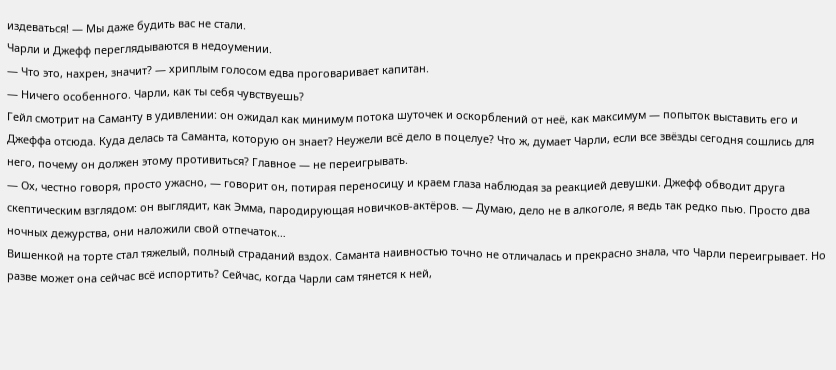издеваться! — Мы даже будить вас не стали.
Чарли и Джефф переглядываются в недоумении.
— Что это, нахрен, значит? — хриплым голосом едва проговаривает капитан.
— Ничего особенного. Чарли, как ты себя чувствуешь?
Гейл смотрит на Саманту в удивлении: он ожидал как минимум потока шуточек и оскорблений от неё, как максимум — попыток выставить его и Джеффа отсюда. Куда делась та Саманта, которую он знает? Неужели всё дело в поцелуе? Что ж, думает Чарли, если все звёзды сегодня сошлись для него, почему он должен этому противиться? Главное — не переигрывать.
— Ох, честно говоря, просто ужасно, — говорит он, потирая переносицу и краем глаза наблюдая за реакцией девушки. Джефф обводит друга скептическим взглядом: он выглядит, как Эмма, пародирующая новичков-актёров. — Думаю, дело не в алкоголе, я ведь так редко пью. Просто два ночных дежурства, они наложили свой отпечаток…
Вишенкой на торте стал тяжелый, полный страданий вздох. Саманта наивностью точно не отличалась и прекрасно знала, что Чарли переигрывает. Но разве может она сейчас всё испортить? Сейчас, когда Чарли сам тянется к ней,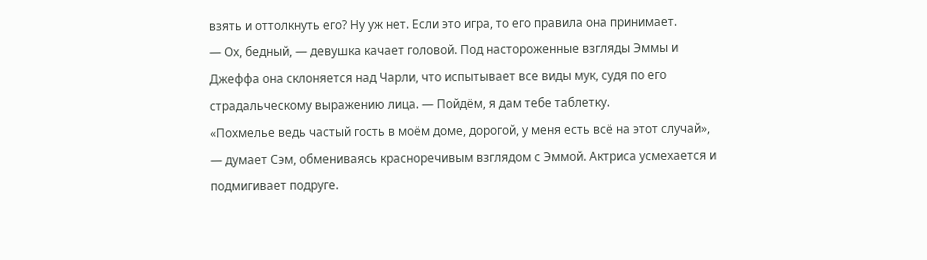взять и оттолкнуть его? Ну уж нет. Если это игра, то его правила она принимает.
— Ох, бедный, — девушка качает головой. Под настороженные взгляды Эммы и Джеффа она склоняется над Чарли, что испытывает все виды мук, судя по его страдальческому выражению лица. — Пойдём, я дам тебе таблетку.
«Похмелье ведь частый гость в моём доме, дорогой, у меня есть всё на этот случай», — думает Сэм, обмениваясь красноречивым взглядом с Эммой. Актриса усмехается и подмигивает подруге.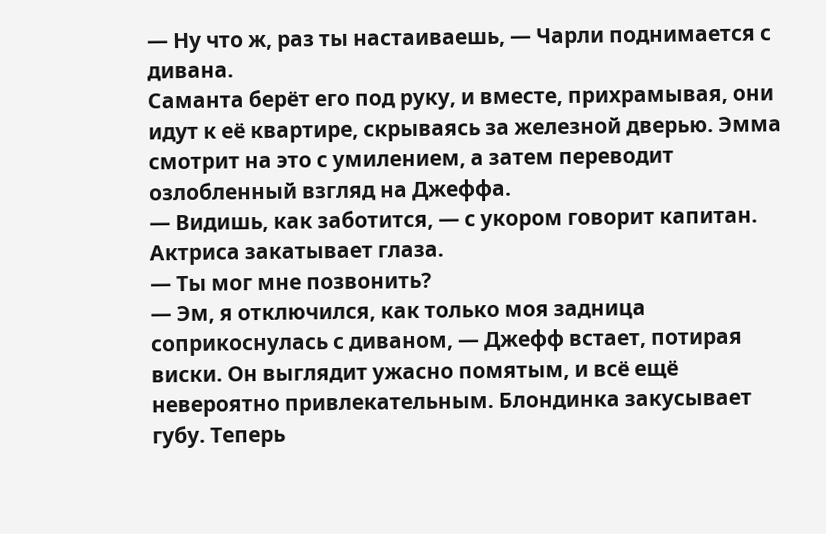— Ну что ж, раз ты настаиваешь, — Чарли поднимается с дивана.
Саманта берёт его под руку, и вместе, прихрамывая, они идут к её квартире, скрываясь за железной дверью. Эмма смотрит на это с умилением, а затем переводит озлобленный взгляд на Джеффа.
— Видишь, как заботится, — с укором говорит капитан.
Актриса закатывает глаза.
— Ты мог мне позвонить?
— Эм, я отключился, как только моя задница соприкоснулась с диваном, — Джефф встает, потирая виски. Он выглядит ужасно помятым, и всё ещё невероятно привлекательным. Блондинка закусывает губу. Теперь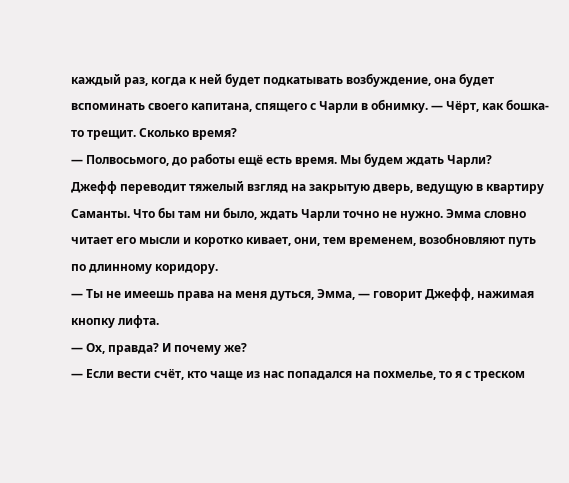каждый раз, когда к ней будет подкатывать возбуждение, она будет вспоминать своего капитана, спящего с Чарли в обнимку. — Чёрт, как бошка-то трещит. Сколько время?
— Полвосьмого, до работы ещё есть время. Мы будем ждать Чарли?
Джефф переводит тяжелый взгляд на закрытую дверь, ведущую в квартиру Саманты. Что бы там ни было, ждать Чарли точно не нужно. Эмма словно читает его мысли и коротко кивает, они, тем временем, возобновляют путь по длинному коридору.
— Ты не имеешь права на меня дуться, Эмма, — говорит Джефф, нажимая кнопку лифта.
— Ох, правда? И почему же?
— Если вести счёт, кто чаще из нас попадался на похмелье, то я с треском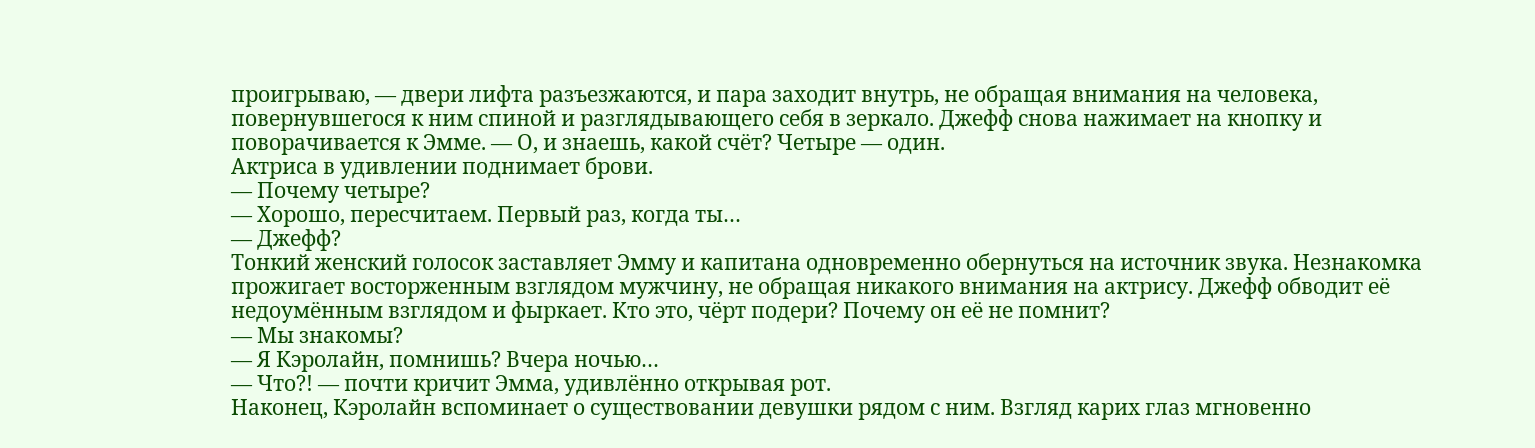проигрываю, — двери лифта разъезжаются, и пара заходит внутрь, не обращая внимания на человека, повернувшегося к ним спиной и разглядывающего себя в зеркало. Джефф снова нажимает на кнопку и поворачивается к Эмме. — О, и знаешь, какой счёт? Четыре — один.
Актриса в удивлении поднимает брови.
— Почему четыре?
— Хорошо, пересчитаем. Первый раз, когда ты…
— Джефф?
Тонкий женский голосок заставляет Эмму и капитана одновременно обернуться на источник звука. Незнакомка прожигает восторженным взглядом мужчину, не обращая никакого внимания на актрису. Джефф обводит её недоумённым взглядом и фыркает. Кто это, чёрт подери? Почему он её не помнит?
— Мы знакомы?
— Я Кэролайн, помнишь? Вчера ночью…
— Что?! — почти кричит Эмма, удивлённо открывая рот.
Наконец, Кэролайн вспоминает о существовании девушки рядом с ним. Взгляд карих глаз мгновенно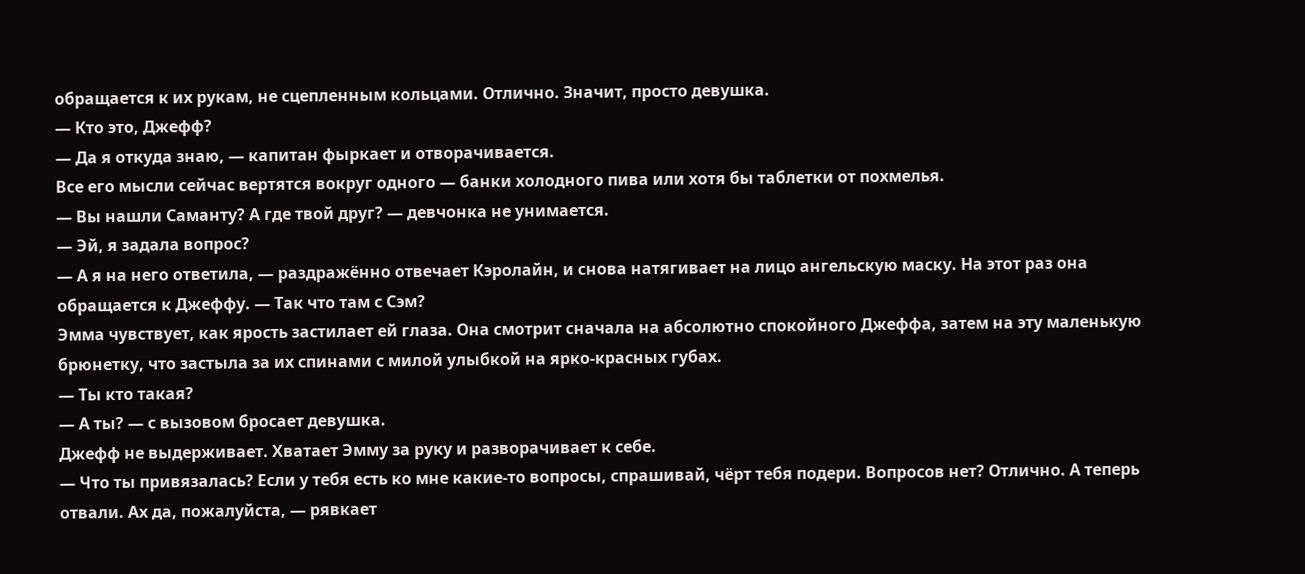обращается к их рукам, не сцепленным кольцами. Отлично. Значит, просто девушка.
— Кто это, Джефф?
— Да я откуда знаю, — капитан фыркает и отворачивается.
Все его мысли сейчас вертятся вокруг одного — банки холодного пива или хотя бы таблетки от похмелья.
— Вы нашли Саманту? А где твой друг? — девчонка не унимается.
— Эй, я задала вопрос?
— А я на него ответила, — раздражённо отвечает Кэролайн, и снова натягивает на лицо ангельскую маску. На этот раз она обращается к Джеффу. — Так что там с Сэм?
Эмма чувствует, как ярость застилает ей глаза. Она смотрит сначала на абсолютно спокойного Джеффа, затем на эту маленькую брюнетку, что застыла за их спинами с милой улыбкой на ярко-красных губах.
— Ты кто такая?
— А ты? — с вызовом бросает девушка.
Джефф не выдерживает. Хватает Эмму за руку и разворачивает к себе.
— Что ты привязалась? Если у тебя есть ко мне какие-то вопросы, спрашивай, чёрт тебя подери. Вопросов нет? Отлично. А теперь отвали. Ах да, пожалуйста, — рявкает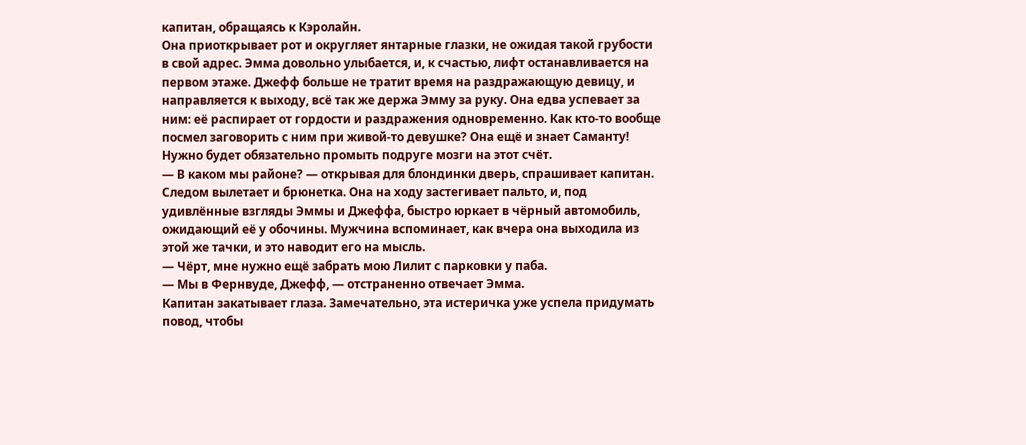капитан, обращаясь к Кэролайн.
Она приоткрывает рот и округляет янтарные глазки, не ожидая такой грубости в свой адрес. Эмма довольно улыбается, и, к счастью, лифт останавливается на первом этаже. Джефф больше не тратит время на раздражающую девицу, и направляется к выходу, всё так же держа Эмму за руку. Она едва успевает за ним: её распирает от гордости и раздражения одновременно. Как кто-то вообще посмел заговорить с ним при живой-то девушке? Она ещё и знает Саманту! Нужно будет обязательно промыть подруге мозги на этот счёт.
— В каком мы районе? — открывая для блондинки дверь, спрашивает капитан.
Следом вылетает и брюнетка. Она на ходу застегивает пальто, и, под удивлённые взгляды Эммы и Джеффа, быстро юркает в чёрный автомобиль, ожидающий её у обочины. Мужчина вспоминает, как вчера она выходила из этой же тачки, и это наводит его на мысль.
— Чёрт, мне нужно ещё забрать мою Лилит с парковки у паба.
— Мы в Фернвуде, Джефф, — отстраненно отвечает Эмма.
Капитан закатывает глаза. Замечательно, эта истеричка уже успела придумать повод, чтобы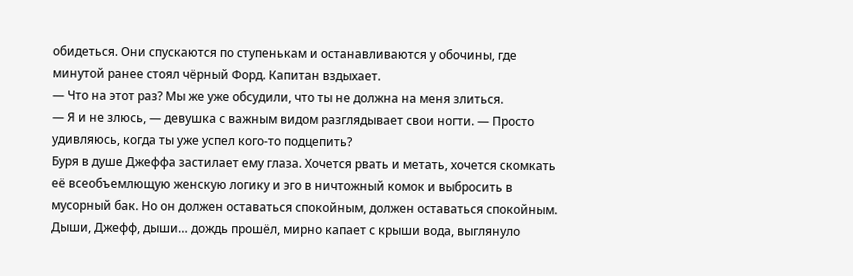обидеться. Они спускаются по ступенькам и останавливаются у обочины, где минутой ранее стоял чёрный Форд. Капитан вздыхает.
— Что на этот раз? Мы же уже обсудили, что ты не должна на меня злиться.
— Я и не злюсь, — девушка с важным видом разглядывает свои ногти. — Просто удивляюсь, когда ты уже успел кого-то подцепить?
Буря в душе Джеффа застилает ему глаза. Хочется рвать и метать, хочется скомкать её всеобъемлющую женскую логику и эго в ничтожный комок и выбросить в мусорный бак. Но он должен оставаться спокойным, должен оставаться спокойным. Дыши, Джефф, дыши… дождь прошёл, мирно капает с крыши вода, выглянуло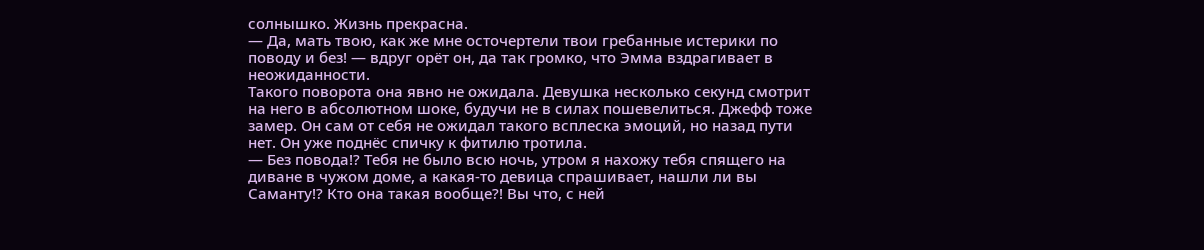солнышко. Жизнь прекрасна.
— Да, мать твою, как же мне осточертели твои гребанные истерики по поводу и без! — вдруг орёт он, да так громко, что Эмма вздрагивает в неожиданности.
Такого поворота она явно не ожидала. Девушка несколько секунд смотрит на него в абсолютном шоке, будучи не в силах пошевелиться. Джефф тоже замер. Он сам от себя не ожидал такого всплеска эмоций, но назад пути нет. Он уже поднёс спичку к фитилю тротила.
— Без повода!? Тебя не было всю ночь, утром я нахожу тебя спящего на диване в чужом доме, а какая-то девица спрашивает, нашли ли вы Саманту!? Кто она такая вообще?! Вы что, с ней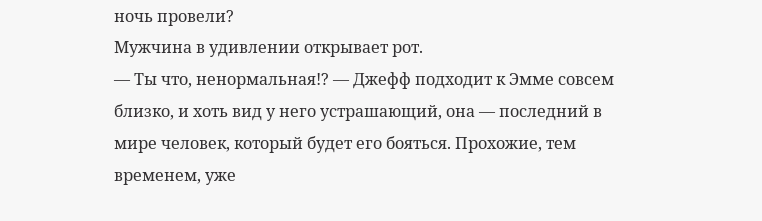ночь провели?
Мужчина в удивлении открывает рот.
— Ты что, ненормальная!? — Джефф подходит к Эмме совсем близко, и хоть вид у него устрашающий, она — последний в мире человек, который будет его бояться. Прохожие, тем временем, уже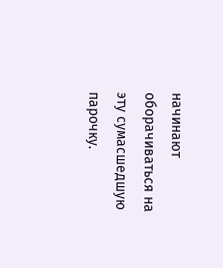начинают оборачиваться на эту сумасшедшую парочку.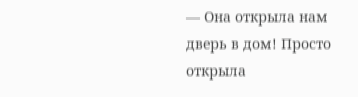— Она открыла нам дверь в дом! Просто открыла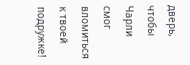дверь, чтобы Чарли смог вломиться к твоей подружке!